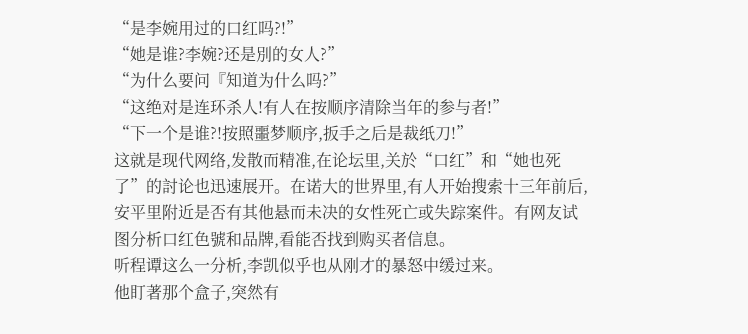“是李婉用过的口红吗?!”
“她是谁?李婉?还是別的女人?”
“为什么要问『知道为什么吗?”
“这绝对是连环杀人!有人在按顺序清除当年的参与者!”
“下一个是谁?!按照噩梦顺序,扳手之后是裁纸刀!”
这就是现代网络,发散而精准,在论坛里,关於“口红”和“她也死了”的討论也迅速展开。在诺大的世界里,有人开始搜索十三年前后,安平里附近是否有其他悬而未决的女性死亡或失踪案件。有网友试图分析口红色號和品牌,看能否找到购买者信息。
听程谭这么一分析,李凯似乎也从刚才的暴怒中缓过来。
他盯著那个盒子,突然有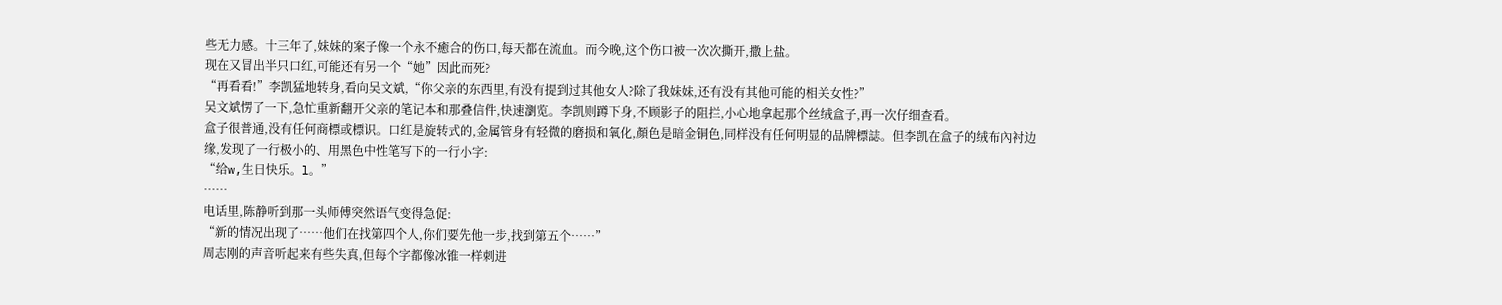些无力感。十三年了,妹妹的案子像一个永不癒合的伤口,每天都在流血。而今晚,这个伤口被一次次撕开,撒上盐。
现在又冒出半只口红,可能还有另一个“她”因此而死?
“再看看!”李凯猛地转身,看向吴文斌,“你父亲的东西里,有没有提到过其他女人?除了我妹妹,还有没有其他可能的相关女性?”
吴文斌愣了一下,急忙重新翻开父亲的笔记本和那叠信件,快速瀏览。李凯则蹲下身,不顾影子的阻拦,小心地拿起那个丝绒盒子,再一次仔细查看。
盒子很普通,没有任何商標或標识。口红是旋转式的,金属管身有轻微的磨损和氧化,顏色是暗金铜色,同样没有任何明显的品牌標誌。但李凯在盒子的绒布內衬边缘,发现了一行极小的、用黑色中性笔写下的一行小字:
“给w,生日快乐。l。”
……
电话里,陈静听到那一头师傅突然语气变得急促:
“新的情况出现了……他们在找第四个人,你们要先他一步,找到第五个……”
周志刚的声音听起来有些失真,但每个字都像冰锥一样刺进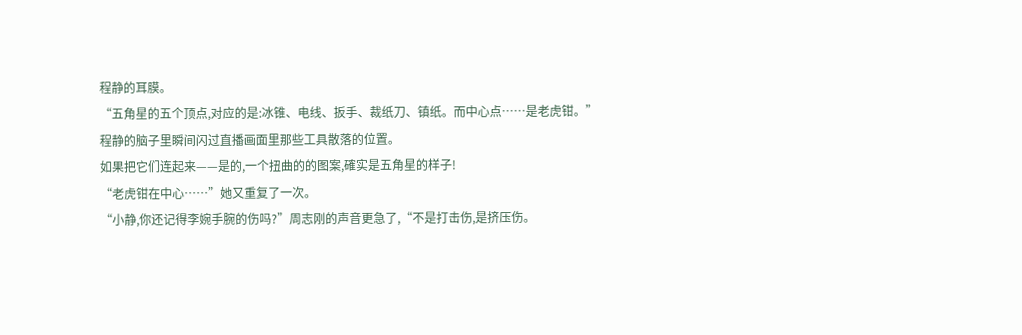程静的耳膜。
“五角星的五个顶点,对应的是:冰锥、电线、扳手、裁纸刀、镇纸。而中心点……是老虎钳。”
程静的脑子里瞬间闪过直播画面里那些工具散落的位置。
如果把它们连起来——是的,一个扭曲的的图案,確实是五角星的样子!
“老虎钳在中心……”她又重复了一次。
“小静,你还记得李婉手腕的伤吗?”周志刚的声音更急了,“不是打击伤,是挤压伤。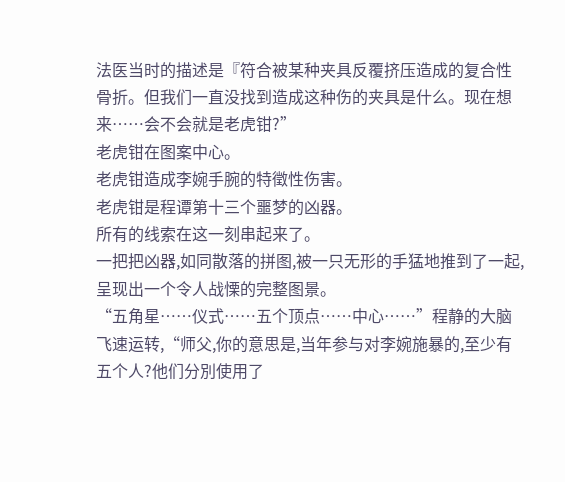法医当时的描述是『符合被某种夹具反覆挤压造成的复合性骨折。但我们一直没找到造成这种伤的夹具是什么。现在想来……会不会就是老虎钳?”
老虎钳在图案中心。
老虎钳造成李婉手腕的特徵性伤害。
老虎钳是程谭第十三个噩梦的凶器。
所有的线索在这一刻串起来了。
一把把凶器,如同散落的拼图,被一只无形的手猛地推到了一起,呈现出一个令人战慄的完整图景。
“五角星……仪式……五个顶点……中心……”程静的大脑飞速运转,“师父,你的意思是,当年参与对李婉施暴的,至少有五个人?他们分別使用了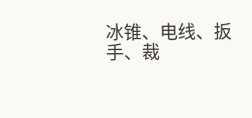冰锥、电线、扳手、裁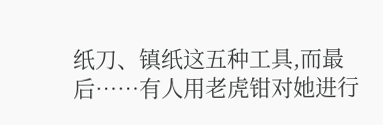纸刀、镇纸这五种工具,而最后……有人用老虎钳对她进行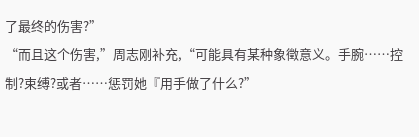了最终的伤害?”
“而且这个伤害,”周志刚补充,“可能具有某种象徵意义。手腕……控制?束缚?或者……惩罚她『用手做了什么?”